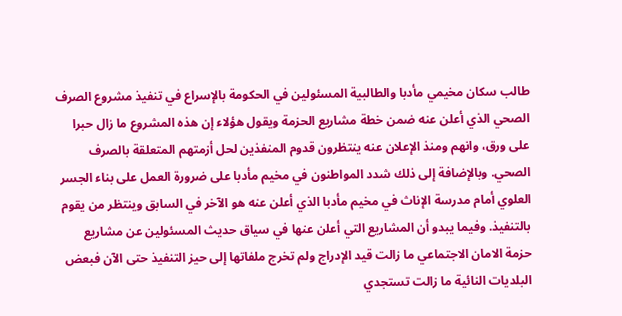طالب سكان مخيمي مأدبا والطالبية المسئولين في الحكومة بالإسراع في تنفيذ مشروع الصرف الصحي الذي أعلن عنه ضمن خطة مشاريع الحزمة ويقول هؤلاء إن هذه المشروع ما زال حبرا على ورق، وانهم ومنذ الإعلان عنه ينتظرون قدوم المنفذين لحل أزمتهم المتعلقة بالصرف الصحي. وبالإضافة إلى ذلك شدد المواطنون في مخيم مأدبا على ضرورة العمل على بناء الجسر العلوي أمام مدرسة الإناث في مخيم مأدبا الذي أعلن عنه هو الآخر في السابق وينتظر من يقوم بالتنفيذ. وفيما يبدو أن المشاريع التي أعلن عنها في سياق حديث المسئولين عن مشاريع حزمة الامان الاجتماعي ما زالت قيد الإدراج ولم تخرج ملفاتها إلى حيز التنفيذ حتى الآن فبعض البلديات النائية ما زالت تستجدي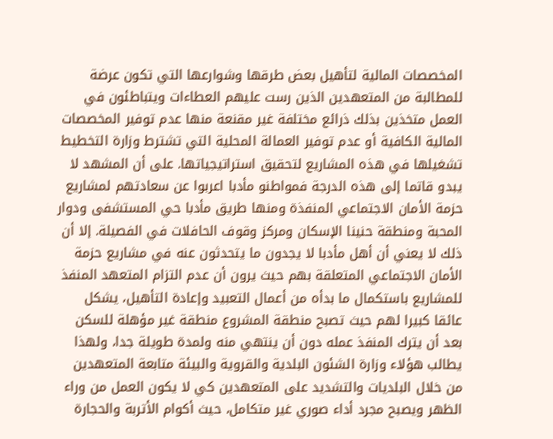المخصصات المالية لتأهيل بعض طرقها وشوارعها التي تكون عرضة للمطالبة من المتعهدين الذين رست عليهم العطاءات ويتباطئون في العمل متخذين بذلك ذرائع مختلفة غير مقنعة منها عدم توفير المخصصات المالية الكافية أو عدم توفير العمالة المحلية التي تشترط وزارة التخطيط تشغيلها في هذه المشاريع لتحقيق استراتيجياتها. على أن المشهد لا يبدو قاتما إلى هذه الدرجة فمواطنو مأدبا اعربوا عن سعادتهم لمشاريع حزمة الأمان الاجتماعي المنفذة ومنها طريق مأدبا حي المستشفى ودوار المحبة ومنطقة حنينا الإسكان ومركز وقوف الحافلات في الفصيلة. إلا أن ذلك لا يعني أن أهل مأدبا لا يجدون ما يتحدثون عنه في مشاريع حزمة الأمان الاجتماعي المتعلقة بهم حيث يرون أن عدم التزام المتعهد المنفذ للمشاريع باستكمال ما بدأه من أعمال التعبيد وإعادة التأهيل، يشكل عائقا كبيرا لهم حيث تصبح منطقة المشروع منطقة غير مؤهلة للسكن بعد أن يترك المنفذ عمله دون أن ينتهي منه ولمدة طويلة جدا، ولهذا يطالب هؤلاء وزارة الشئون البلدية والقروية والبيئة متابعة المتعهدين من خلال البلديات والتشديد على المتعهدين كي لا يكون العمل من وراء الظهر ويصبح مجرد أداء صوري غير متكامل، حيث أكوام الأتربة والحجارة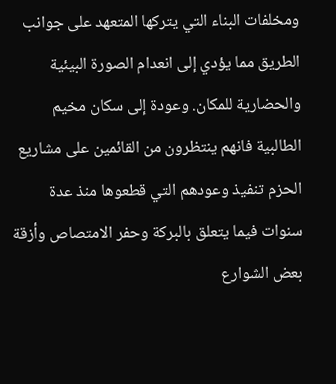ومخلفات البناء التي يتركها المتعهد على جوانب الطريق مما يؤدي إلى انعدام الصورة البيئية والحضارية للمكان. وعودة إلى سكان مخيم الطالبية فانهم ينتظرون من القائمين على مشاريع الحزم تنفيذ وعودهم التي قطعوها منذ عدة سنوات فيما يتعلق بالبركة وحفر الامتصاص وأزقة بعض الشوارع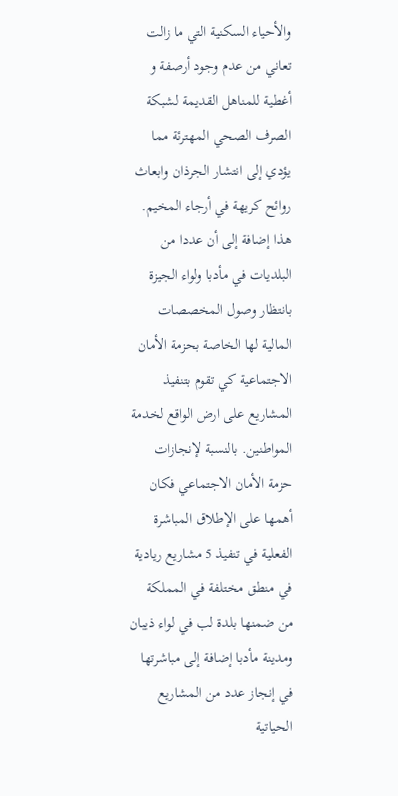والأحياء السكنية التي ما زالت تعاني من عدم وجود أرصفة و أغطية للمناهل القديمة لشبكة الصرف الصحي المهترئة مما يؤدي إلى انتشار الجرذان وابعاث روائح كريهة في أرجاء المخيم. هذا إضافة إلى أن عددا من البلديات في مأدبا ولواء الجيزة بانتظار وصول المخصصات المالية لها الخاصة بحزمة الأمان الاجتماعية كي تقوم بتنفيذ المشاريع على ارض الواقع لخدمة المواطنين. بالنسبة لإنجازات حزمة الأمان الاجتماعي فكان أهمها على الإطلاق المباشرة الفعلية في تنفيذ 5 مشاريع ريادية في منطق مختلفة في المملكة من ضمنها بلدة لب في لواء ذيبان ومدينة مأدبا إضافة إلى مباشرتها في إنجاز عدد من المشاريع الحياتية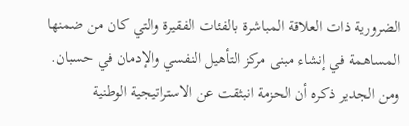الضرورية ذات العلاقة المباشرة بالفئات الفقيرة والتي كان من ضمنها المساهمة في إنشاء مبنى مركز التأهيل النفسي والإدمان في حسبان. ومن الجدير ذكره أن الحزمة انبثقت عن الاستراتيجية الوطنية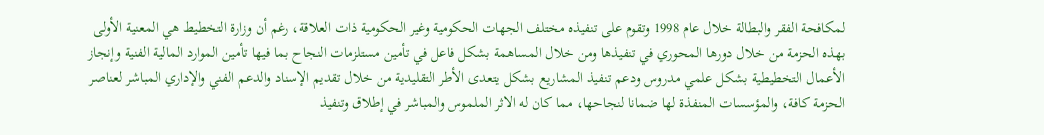لمكافحة الفقر والبطالة خلال عام 1998 وتقوم على تنفيذه مختلف الجهات الحكومية وغير الحكومية ذات العلاقة، رغم أن وزارة التخطيط هي المعنية الأولى بهذه الحزمة من خلال دورها المحوري في تنفيذها ومن خلال المساهمة بشكل فاعل في تأمين مستلزمات النجاح بما فيها تأمين الموارد المالية الفنية وإنجاز الأعمال التخطيطية بشكل علمي مدروس ودعم تنفيذ المشاريع بشكل يتعدى الأطر التقليدية من خلال تقديم الإسناد والدعم الفني والإداري المباشر لعناصر الحزمة كافة، والمؤسسات المنفذة لها ضمانا لنجاحها، مما كان له الاثر الملموس والمباشر في إطلاق وتنفيذ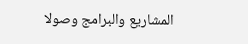المشاريع والبرامج وصولا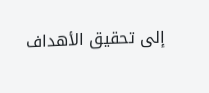إلى تحقيق الأهداف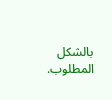بالشكل المطلوب.